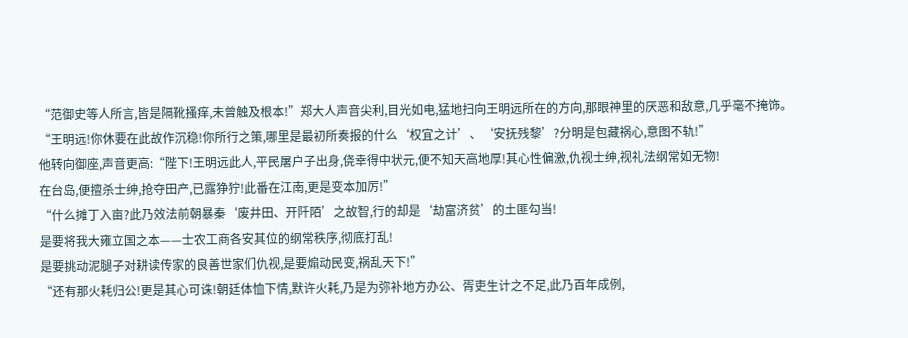“范御史等人所言,皆是隔靴搔痒,未曾触及根本!”郑大人声音尖利,目光如电,猛地扫向王明远所在的方向,那眼神里的厌恶和敌意,几乎毫不掩饰。
“王明远!你休要在此故作沉稳!你所行之策,哪里是最初所奏报的什么‘权宜之计’、‘安抚残黎’?分明是包藏祸心,意图不轨!”
他转向御座,声音更高:“陛下!王明远此人,平民屠户子出身,侥幸得中状元,便不知天高地厚!其心性偏激,仇视士绅,视礼法纲常如无物!
在台岛,便擅杀士绅,抢夺田产,已露狰狞!此番在江南,更是变本加厉!”
“什么摊丁入亩?此乃效法前朝暴秦‘废井田、开阡陌’之故智,行的却是‘劫富济贫’的土匪勾当!
是要将我大雍立国之本——士农工商各安其位的纲常秩序,彻底打乱!
是要挑动泥腿子对耕读传家的良善世家们仇视,是要煽动民变,祸乱天下!”
“还有那火耗归公!更是其心可诛!朝廷体恤下情,默许火耗,乃是为弥补地方办公、胥吏生计之不足,此乃百年成例,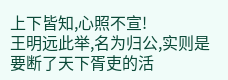上下皆知,心照不宣!
王明远此举,名为归公,实则是要断了天下胥吏的活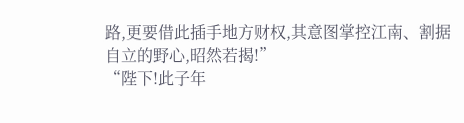路,更要借此插手地方财权,其意图掌控江南、割据自立的野心,昭然若揭!”
“陛下!此子年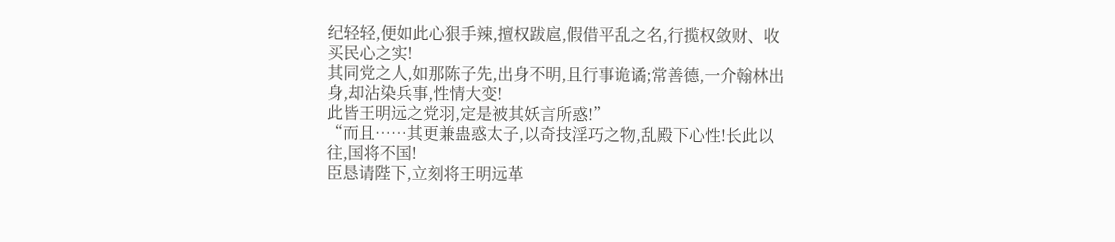纪轻轻,便如此心狠手辣,擅权跋扈,假借平乱之名,行揽权敛财、收买民心之实!
其同党之人,如那陈子先,出身不明,且行事诡谲;常善德,一介翰林出身,却沾染兵事,性情大变!
此皆王明远之党羽,定是被其妖言所惑!”
“而且……其更兼蛊惑太子,以奇技淫巧之物,乱殿下心性!长此以往,国将不国!
臣恳请陛下,立刻将王明远革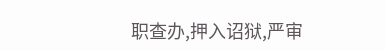职查办,押入诏狱,严审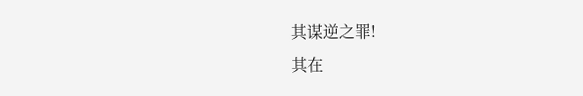其谋逆之罪!
其在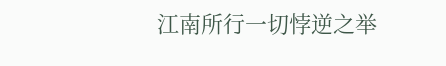江南所行一切悖逆之举